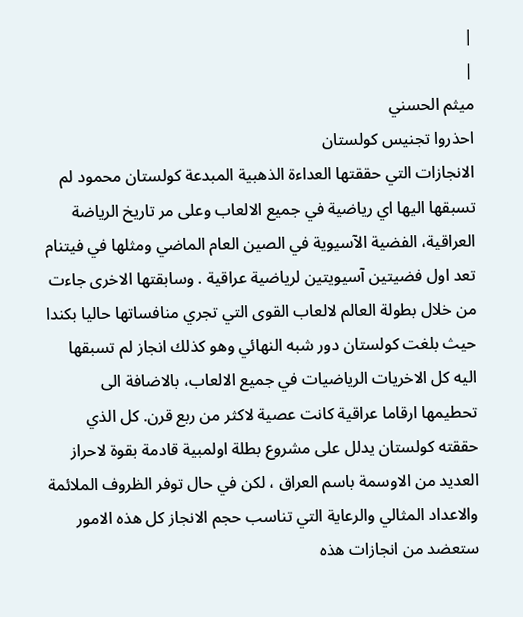|
|
ميثم الحسني
احذروا تجنيس كولستان
الانجازات التي حققتها العداءة الذهبية المبدعة كولستان محمود لم تسبقها اليها اي رياضية في جميع الالعاب وعلى مر تاريخ الرياضة العراقية، الفضية الآسيوية في الصين العام الماضي ومثلها في فيتنام تعد اول فضيتين آسيويتين لرياضية عراقية . وسابقتها الاخرى جاءت من خلال بطولة العالم لالعاب القوى التي تجري منافساتها حاليا بكندا حيث بلغت كولستان دور شبه النهائي وهو كذلك انجاز لم تسبقها اليه كل الاخريات الرياضيات في جميع الالعاب، بالاضافة الى تحطيمها ارقاما عراقية كانت عصية لاكثر من ربع قرن. كل الذي حققته كولستان يدلل على مشروع بطلة اولمبية قادمة بقوة لاحراز العديد من الاوسمة باسم العراق ، لكن في حال توفر الظروف الملائمة والاعداد المثالي والرعاية التي تناسب حجم الانجاز كل هذه الامور ستعضد من انجازات هذه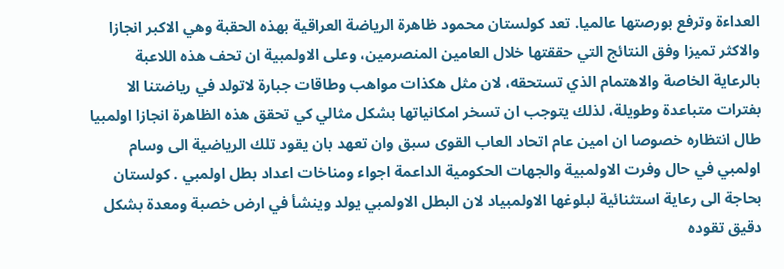العداءة وترفع بورصتها عالميا. تعد كولستان محمود ظاهرة الرياضة العراقية بهذه الحقبة وهي الاكبر انجازا والاكثر تميزا وفق النتائج التي حققتها خلال العامين المنصرمين، وعلى الاولمبية ان تحف هذه اللاعبة بالرعاية الخاصة والاهتمام الذي تستحقه، لان مثل هكذات مواهب وطاقات جبارة لاتولد في رياضتنا الا بفترات متباعدة وطويلة، لذلك يتوجب ان تسخر امكانياتها بشكل مثالي كي تحقق هذه الظاهرة انجازا اولمبيا طال انتظاره خصوصا ان امين عام اتحاد العاب القوى سبق وان تعهد بان يقود تلك الرياضية الى وسام اولمبي في حال وفرت الاولمبية والجهات الحكومية الداعمة اجواء ومناخات اعداد بطل اولمبي . كولستان بحاجة الى رعاية استثنائية لبلوغها الاولمبياد لان البطل الاولمبي يولد وينشأ في ارض خصبة ومعدة بشكل دقيق تقوده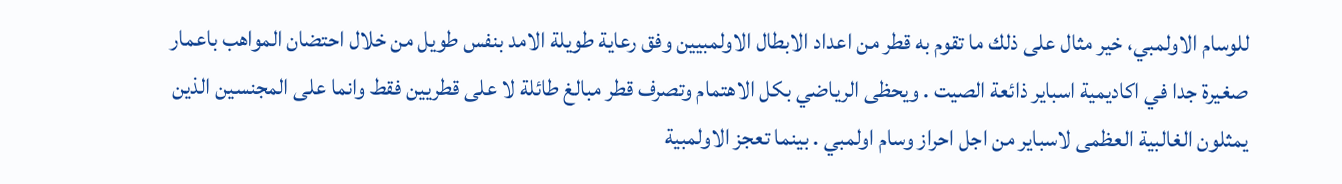للوسام الاولمبي، خير مثال على ذلك ما تقوم به قطر من اعداد الابطال الاولمبيين وفق رعاية طويلة الامد بنفس طويل من خلال احتضان المواهب باعمار صغيرة جدا في اكاديمية اسباير ذائعة الصيت . ويحظى الرياضي بكل الاهتمام وتصرف قطر مبالغ طائلة لا على قطريين فقط وانما على المجنسين الذين يمثلون الغالبية العظمى لاسباير من اجل احراز وسام اولمبي . بينما تعجز الاولمبية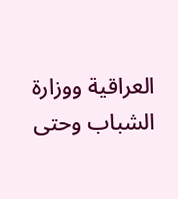العراقية ووزارة الشباب وحتى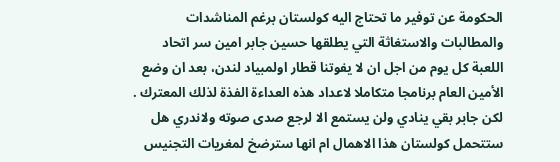الحكومة عن توفير ما تحتاج اليه كولستان برغم المناشدات والمطالبات والاستغاثة التي يطلقها حسين جابر امين سر اتحاد اللعبة كل يوم من اجل ان لا يفوتنا قطار اولمبياد لندن، بعد ان وضع الأمين العام برنامجا متكاملا لاعداد هذه العداءة الفذة لذلك المعترك . لكن جابر بقي ينادي ولن يستمع الا لرجع صدى صوته ولاندري هل ستتحمل كولستان هذا الاهمال ام انها سترضخ لمغريات التجنيس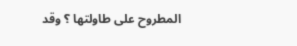المطروح على طاولتها ؟ وقد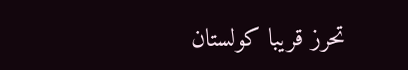تحرز قريبا كولستان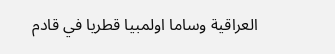العراقية وساما اولمبيا قطريا في قادم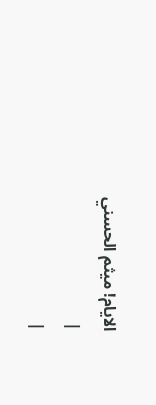الايام! ميثم الحسني
|
|